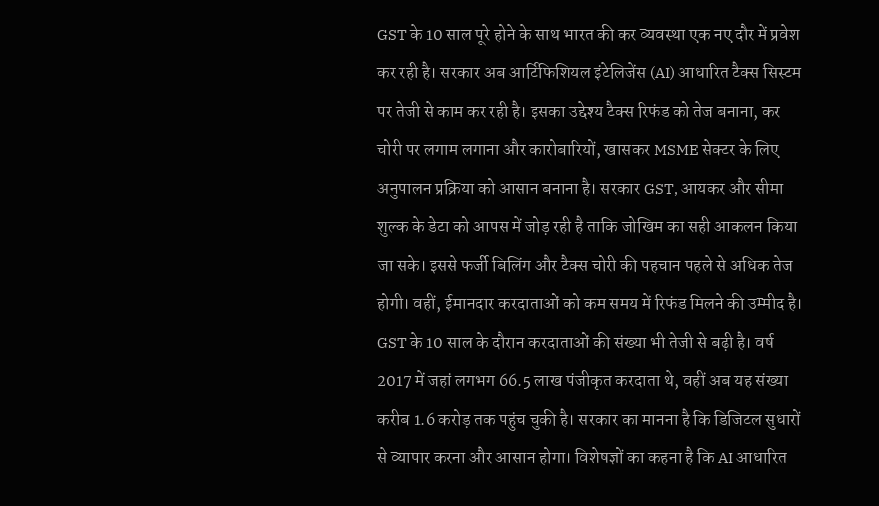GST के 10 साल पूरे होने के साथ भारत की कर व्यवस्था एक नए दौर में प्रवेश कर रही है। सरकार अब आर्टिफिशियल इंटेलिजेंस (AI) आधारित टैक्स सिस्टम पर तेजी से काम कर रही है। इसका उद्देश्य टैक्स रिफंड को तेज बनाना, कर चोरी पर लगाम लगाना और कारोबारियों, खासकर MSME सेक्टर के लिए अनुपालन प्रक्रिया को आसान बनाना है। सरकार GST, आयकर और सीमा शुल्क के डेटा को आपस में जोड़ रही है ताकि जोखिम का सही आकलन किया जा सके। इससे फर्जी बिलिंग और टैक्स चोरी की पहचान पहले से अधिक तेज होगी। वहीं, ईमानदार करदाताओं को कम समय में रिफंड मिलने की उम्मीद है।
GST के 10 साल के दौरान करदाताओं की संख्या भी तेजी से बढ़ी है। वर्ष 2017 में जहां लगभग 66.5 लाख पंजीकृत करदाता थे, वहीं अब यह संख्या करीब 1.6 करोड़ तक पहुंच चुकी है। सरकार का मानना है कि डिजिटल सुधारों से व्यापार करना और आसान होगा। विशेषज्ञों का कहना है कि AI आधारित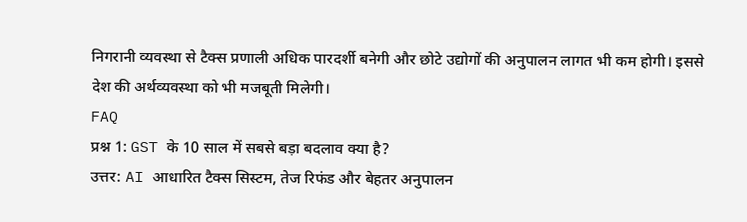निगरानी व्यवस्था से टैक्स प्रणाली अधिक पारदर्शी बनेगी और छोटे उद्योगों की अनुपालन लागत भी कम होगी। इससे देश की अर्थव्यवस्था को भी मजबूती मिलेगी।
FAQ
प्रश्न 1: GST के 10 साल में सबसे बड़ा बदलाव क्या है?
उत्तर: AI आधारित टैक्स सिस्टम, तेज रिफंड और बेहतर अनुपालन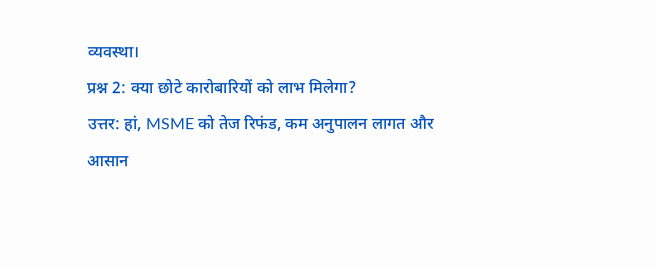व्यवस्था।
प्रश्न 2: क्या छोटे कारोबारियों को लाभ मिलेगा?
उत्तर: हां, MSME को तेज रिफंड, कम अनुपालन लागत और आसान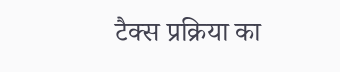टैक्स प्रक्रिया का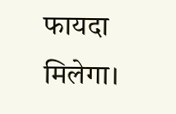फायदा मिलेगा।